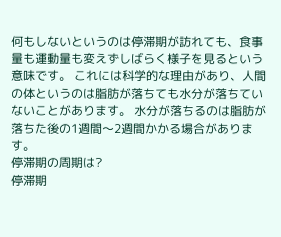何もしないというのは停滞期が訪れても、食事量も運動量も変えずしばらく様子を見るという意味です。 これには科学的な理由があり、人間の体というのは脂肪が落ちても水分が落ちていないことがあります。 水分が落ちるのは脂肪が落ちた後の1週間〜2週間かかる場合があります。
停滞期の周期は?
停滞期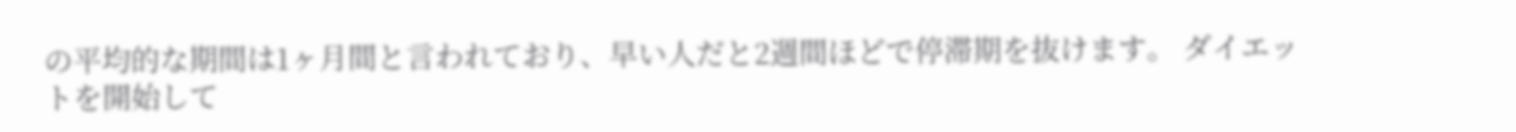の平均的な期間は1ヶ月間と言われており、早い人だと2週間ほどで停滞期を抜けます。 ダイエットを開始して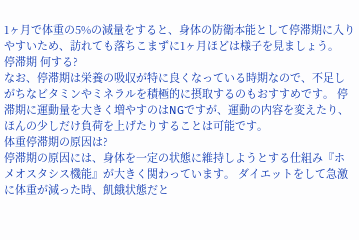1ヶ月で体重の5%の減量をすると、身体の防衛本能として停滞期に入りやすいため、訪れても落ちこまずに1ヶ月ほどは様子を見ましょう。
停滞期 何する?
なお、停滞期は栄養の吸収が特に良くなっている時期なので、不足しがちなビタミンやミネラルを積極的に摂取するのもおすすめです。 停滞期に運動量を大きく増やすのはNGですが、運動の内容を変えたり、ほんの少しだけ負荷を上げたりすることは可能です。
体重停滞期の原因は?
停滞期の原因には、身体を一定の状態に維持しようとする仕組み『ホメオスタシス機能』が大きく関わっています。 ダイエットをして急激に体重が減った時、飢餓状態だと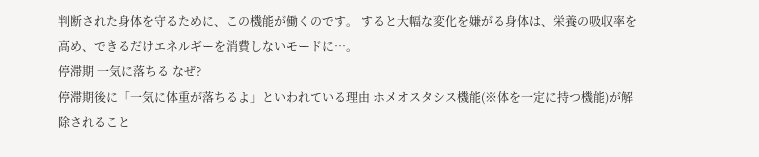判断された身体を守るために、この機能が働くのです。 すると大幅な変化を嫌がる身体は、栄養の吸収率を高め、できるだけエネルギーを消費しないモードに…。
停滞期 一気に落ちる なぜ?
停滞期後に「一気に体重が落ちるよ」といわれている理由 ホメオスタシス機能(※体を一定に持つ機能)が解除されること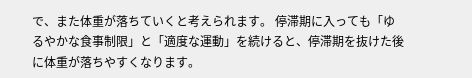で、また体重が落ちていくと考えられます。 停滞期に入っても「ゆるやかな食事制限」と「適度な運動」を続けると、停滞期を抜けた後に体重が落ちやすくなります。